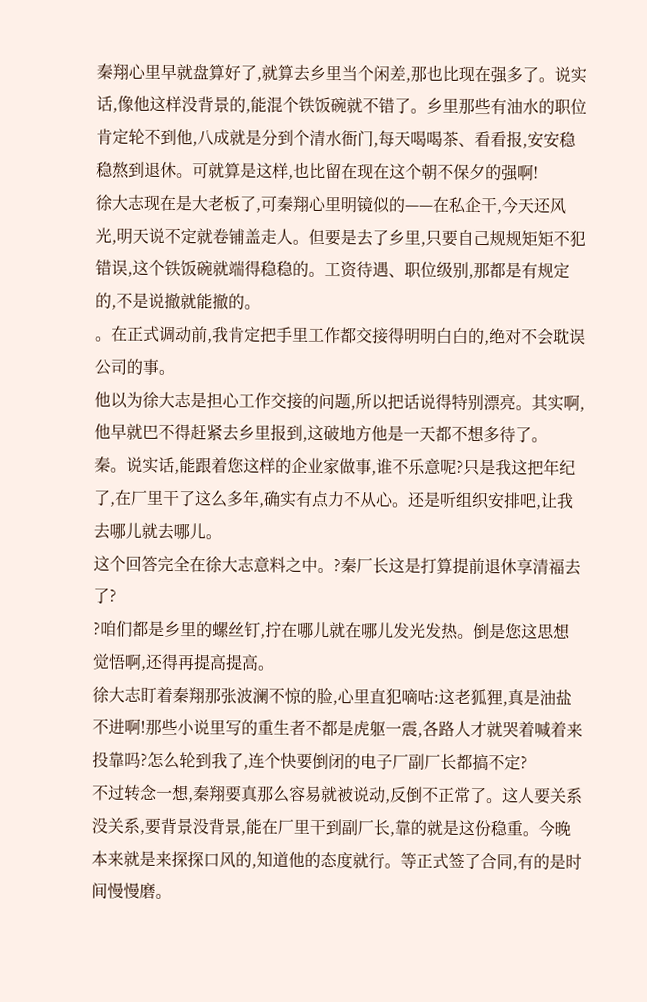秦翔心里早就盘算好了,就算去乡里当个闲差,那也比现在强多了。说实话,像他这样没背景的,能混个铁饭碗就不错了。乡里那些有油水的职位肯定轮不到他,八成就是分到个清水衙门,每天喝喝茶、看看报,安安稳稳熬到退休。可就算是这样,也比留在现在这个朝不保夕的强啊!
徐大志现在是大老板了,可秦翔心里明镜似的——在私企干,今天还风光,明天说不定就卷铺盖走人。但要是去了乡里,只要自己规规矩矩不犯错误,这个铁饭碗就端得稳稳的。工资待遇、职位级别,那都是有规定的,不是说撤就能撤的。
。在正式调动前,我肯定把手里工作都交接得明明白白的,绝对不会耽误公司的事。
他以为徐大志是担心工作交接的问题,所以把话说得特别漂亮。其实啊,他早就巴不得赶紧去乡里报到,这破地方他是一天都不想多待了。
秦。说实话,能跟着您这样的企业家做事,谁不乐意呢?只是我这把年纪了,在厂里干了这么多年,确实有点力不从心。还是听组织安排吧,让我去哪儿就去哪儿。
这个回答完全在徐大志意料之中。?秦厂长这是打算提前退休享清福去了?
?咱们都是乡里的螺丝钉,拧在哪儿就在哪儿发光发热。倒是您这思想觉悟啊,还得再提高提高。
徐大志盯着秦翔那张波澜不惊的脸,心里直犯嘀咕:这老狐狸,真是油盐不进啊!那些小说里写的重生者不都是虎躯一震,各路人才就哭着喊着来投靠吗?怎么轮到我了,连个快要倒闭的电子厂副厂长都搞不定?
不过转念一想,秦翔要真那么容易就被说动,反倒不正常了。这人要关系没关系,要背景没背景,能在厂里干到副厂长,靠的就是这份稳重。今晚本来就是来探探口风的,知道他的态度就行。等正式签了合同,有的是时间慢慢磨。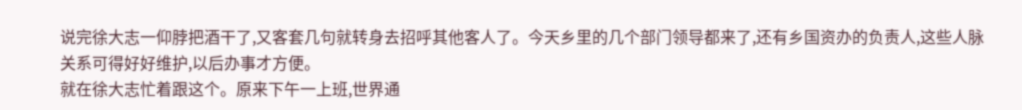说完徐大志一仰脖把酒干了,又客套几句就转身去招呼其他客人了。今天乡里的几个部门领导都来了,还有乡国资办的负责人,这些人脉关系可得好好维护,以后办事才方便。
就在徐大志忙着跟这个。原来下午一上班,世界通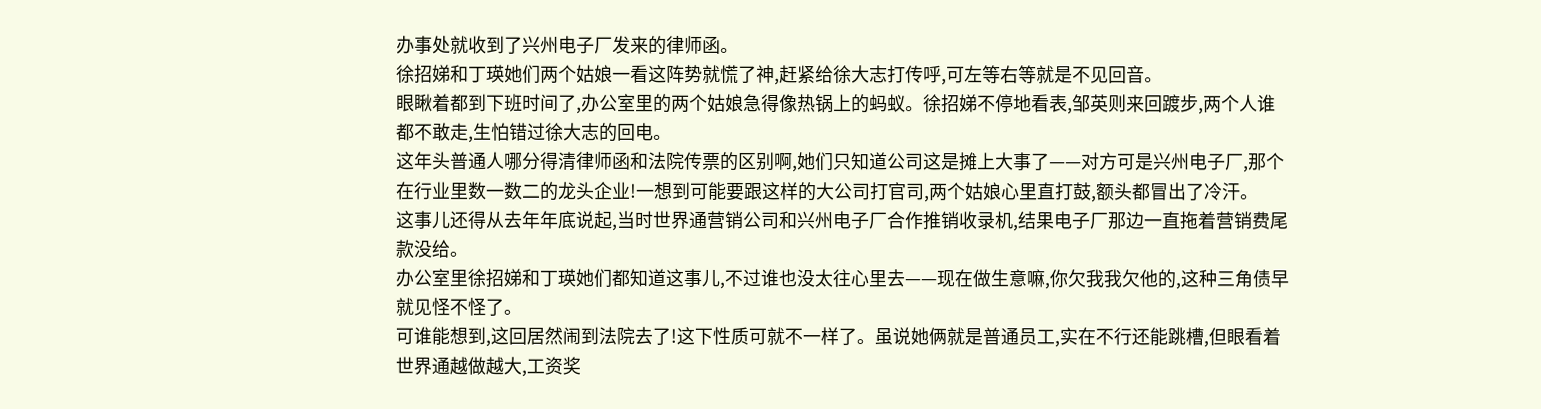办事处就收到了兴州电子厂发来的律师函。
徐招娣和丁瑛她们两个姑娘一看这阵势就慌了神,赶紧给徐大志打传呼,可左等右等就是不见回音。
眼瞅着都到下班时间了,办公室里的两个姑娘急得像热锅上的蚂蚁。徐招娣不停地看表,邹英则来回踱步,两个人谁都不敢走,生怕错过徐大志的回电。
这年头普通人哪分得清律师函和法院传票的区别啊,她们只知道公司这是摊上大事了——对方可是兴州电子厂,那个在行业里数一数二的龙头企业!一想到可能要跟这样的大公司打官司,两个姑娘心里直打鼓,额头都冒出了冷汗。
这事儿还得从去年年底说起,当时世界通营销公司和兴州电子厂合作推销收录机,结果电子厂那边一直拖着营销费尾款没给。
办公室里徐招娣和丁瑛她们都知道这事儿,不过谁也没太往心里去——现在做生意嘛,你欠我我欠他的,这种三角债早就见怪不怪了。
可谁能想到,这回居然闹到法院去了!这下性质可就不一样了。虽说她俩就是普通员工,实在不行还能跳槽,但眼看着世界通越做越大,工资奖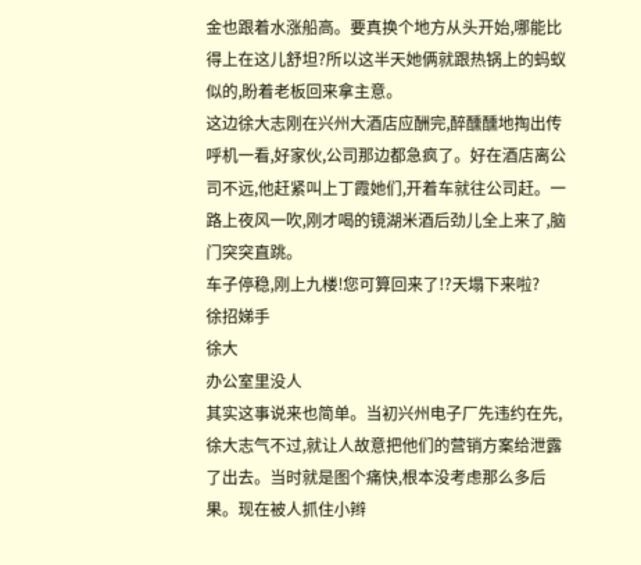金也跟着水涨船高。要真换个地方从头开始,哪能比得上在这儿舒坦?所以这半天她俩就跟热锅上的蚂蚁似的,盼着老板回来拿主意。
这边徐大志刚在兴州大酒店应酬完,醉醺醺地掏出传呼机一看,好家伙,公司那边都急疯了。好在酒店离公司不远,他赶紧叫上丁霞她们,开着车就往公司赶。一路上夜风一吹,刚才喝的镜湖米酒后劲儿全上来了,脑门突突直跳。
车子停稳,刚上九楼!您可算回来了!?天塌下来啦?
徐招娣手
徐大
办公室里没人
其实这事说来也简单。当初兴州电子厂先违约在先,徐大志气不过,就让人故意把他们的营销方案给泄露了出去。当时就是图个痛快,根本没考虑那么多后果。现在被人抓住小辫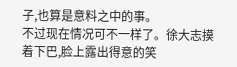子,也算是意料之中的事。
不过现在情况可不一样了。徐大志摸着下巴,脸上露出得意的笑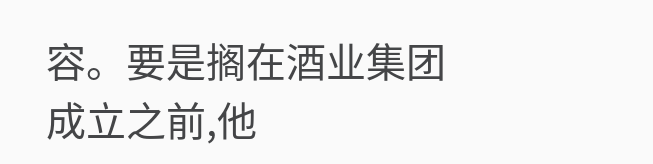容。要是搁在酒业集团成立之前,他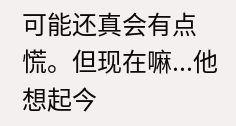可能还真会有点慌。但现在嘛...他想起今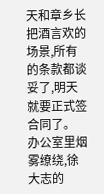天和章乡长把酒言欢的场景,所有的条款都谈妥了,明天就要正式签合同了。
办公室里烟雾缭绕,徐大志的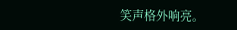笑声格外响亮。